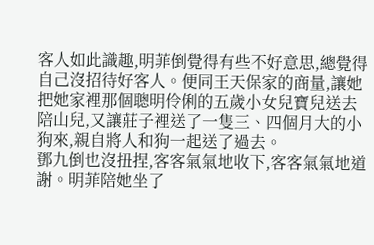客人如此識趣,明菲倒覺得有些不好意思,總覺得自己沒招待好客人。便同王天保家的商量,讓她把她家裡那個聰明伶俐的五歲小女兒寶兒送去陪山兒,又讓莊子裡送了一隻三、四個月大的小狗來,親自將人和狗一起送了過去。
鄧九倒也沒扭捏,客客氣氣地收下,客客氣氣地道謝。明菲陪她坐了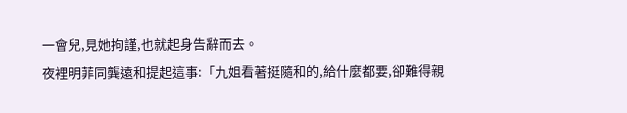一會兒,見她拘謹,也就起身告辭而去。
夜裡明菲同龔遠和提起這事:「九姐看著挺隨和的,給什麼都要,卻難得親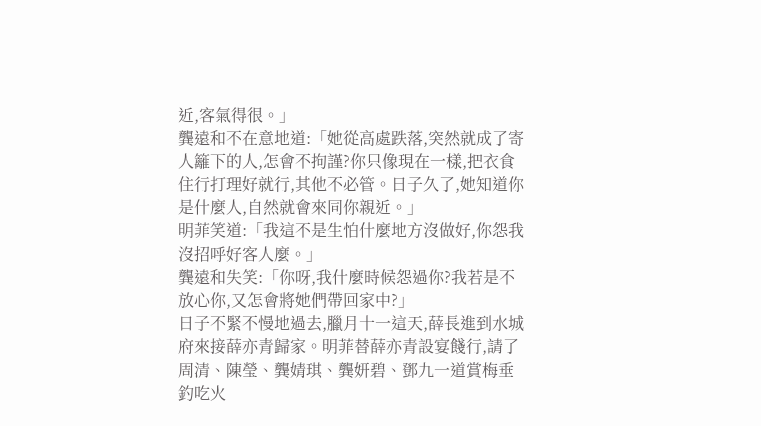近,客氣得很。」
龔遠和不在意地道:「她從高處跌落,突然就成了寄人籬下的人,怎會不拘謹?你只像現在一樣,把衣食住行打理好就行,其他不必管。日子久了,她知道你是什麼人,自然就會來同你親近。」
明菲笑道:「我這不是生怕什麼地方沒做好,你怨我沒招呼好客人麼。」
龔遠和失笑:「你呀,我什麼時候怨過你?我若是不放心你,又怎會將她們帶回家中?」
日子不緊不慢地過去,臘月十一這天,薛長進到水城府來接薛亦青歸家。明菲替薛亦青設宴餞行,請了周清、陳瑩、龔婧琪、龔妍碧、鄧九一道賞梅垂釣吃火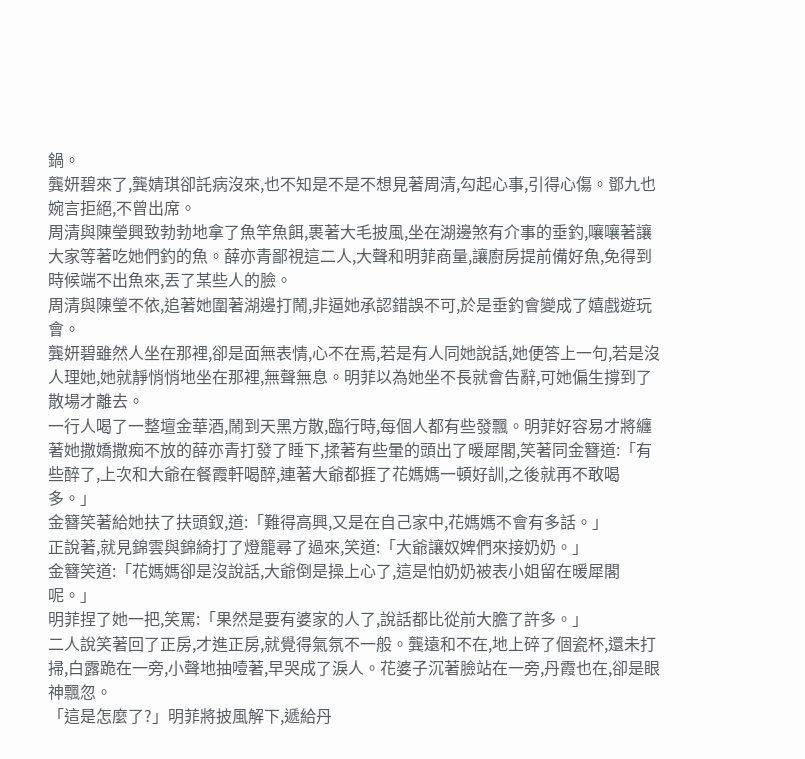鍋。
龔妍碧來了,龔婧琪卻託病沒來,也不知是不是不想見著周清,勾起心事,引得心傷。鄧九也婉言拒絕,不曾出席。
周清與陳瑩興致勃勃地拿了魚竿魚餌,裹著大毛披風,坐在湖邊煞有介事的垂釣,嚷嚷著讓大家等著吃她們釣的魚。薛亦青鄙視這二人,大聲和明菲商量,讓廚房提前備好魚,免得到時候端不出魚來,丟了某些人的臉。
周清與陳瑩不依,追著她圍著湖邊打鬧,非逼她承認錯誤不可,於是垂釣會變成了嬉戲遊玩會。
龔妍碧雖然人坐在那裡,卻是面無表情,心不在焉,若是有人同她說話,她便答上一句,若是沒人理她,她就靜悄悄地坐在那裡,無聲無息。明菲以為她坐不長就會告辭,可她偏生撐到了散場才離去。
一行人喝了一整壇金華酒,鬧到天黑方散,臨行時,每個人都有些發飄。明菲好容易才將纏著她撒嬌撒痴不放的薛亦青打發了睡下,揉著有些暈的頭出了暖犀閣,笑著同金簪道:「有些醉了,上次和大爺在餐霞軒喝醉,連著大爺都捱了花媽媽一頓好訓,之後就再不敢喝多。」
金簪笑著給她扶了扶頭釵,道:「難得高興,又是在自己家中,花媽媽不會有多話。」
正說著,就見錦雲與錦綺打了燈籠尋了過來,笑道:「大爺讓奴婢們來接奶奶。」
金簪笑道:「花媽媽卻是沒說話,大爺倒是操上心了,這是怕奶奶被表小姐留在暖犀閣呢。」
明菲捏了她一把,笑罵:「果然是要有婆家的人了,說話都比從前大膽了許多。」
二人說笑著回了正房,才進正房,就覺得氣氛不一般。龔遠和不在,地上碎了個瓷杯,還未打掃,白露跪在一旁,小聲地抽噎著,早哭成了淚人。花婆子沉著臉站在一旁,丹霞也在,卻是眼神飄忽。
「這是怎麼了?」明菲將披風解下,遞給丹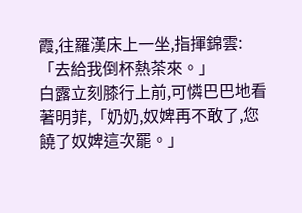霞,往羅漢床上一坐,指揮錦雲:「去給我倒杯熱茶來。」
白露立刻膝行上前,可憐巴巴地看著明菲,「奶奶,奴婢再不敢了,您饒了奴婢這次罷。」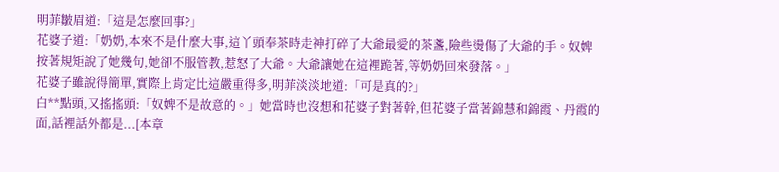明菲皺眉道:「這是怎麼回事?」
花婆子道:「奶奶,本來不是什麼大事,這丫頭奉茶時走神打碎了大爺最愛的茶盞,險些燙傷了大爺的手。奴婢按著規矩說了她幾句,她卻不服管教,惹怒了大爺。大爺讓她在這裡跪著,等奶奶回來發落。」
花婆子雖說得簡單,實際上肯定比這嚴重得多,明菲淡淡地道:「可是真的?」
白**點頭,又搖搖頭:「奴婢不是故意的。」她當時也沒想和花婆子對著幹,但花婆子當著錦慧和錦霞、丹霞的面,話裡話外都是...[本章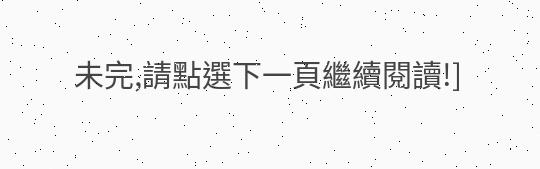未完,請點選下一頁繼續閱讀!]